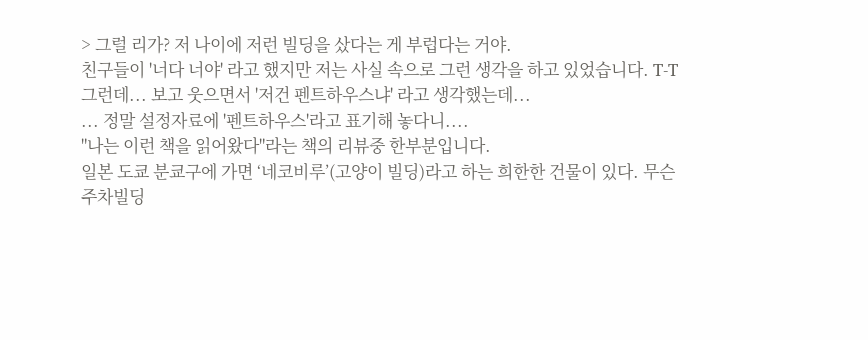> 그럴 리가? 저 나이에 저런 빌딩을 샀다는 게 부럽다는 거야.
친구들이 '너다 너야' 라고 했지만 저는 사실 속으로 그런 생각을 하고 있었습니다. T-T
그런데... 보고 웃으면서 '저건 펜트하우스냐' 라고 생각했는데...
... 정말 설정자료에 '펜트하우스'라고 표기해 놓다니....
"나는 이런 책을 읽어왔다"라는 책의 리뷰중 한부분입니다.
일본 도쿄 분쿄구에 가면 ‘네코비루’(고양이 빌딩)라고 하는 희한한 건물이 있다. 무슨 주차빌딩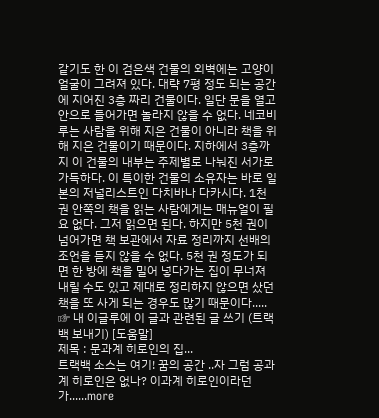같기도 한 이 검은색 건물의 외벽에는 고양이 얼굴이 그려져 있다. 대략 7평 정도 되는 공간에 지어진 3층 짜리 건물이다. 일단 문을 열고 안으로 들어가면 놀라지 않을 수 없다. 네코비루는 사람을 위해 지은 건물이 아니라 책을 위해 지은 건물이기 때문이다. 지하에서 3층까지 이 건물의 내부는 주제별로 나눠진 서가로 가득하다. 이 특이한 건물의 소유자는 바로 일본의 저널리스트인 다치바나 다카시다. 1천 권 안쪽의 책을 읽는 사람에게는 매뉴얼이 필요 없다. 그저 읽으면 된다. 하지만 5천 권이 넘어가면 책 보관에서 자료 정리까지 선배의 조언을 듣지 않을 수 없다. 5천 권 정도가 되면 한 방에 책을 밀어 넣다가는 집이 무너져 내릴 수도 있고 제대로 정리하지 않으면 샀던 책을 또 사게 되는 경우도 많기 때문이다.....
☞ 내 이글루에 이 글과 관련된 글 쓰기 (트랙백 보내기) [도움말]
제목 : 문과계 히로인의 집...
트랙백 소스는 여기! 꿈의 공간 ..자 그럼 공과계 히로인은 없나? 이과계 히로인이라던가......more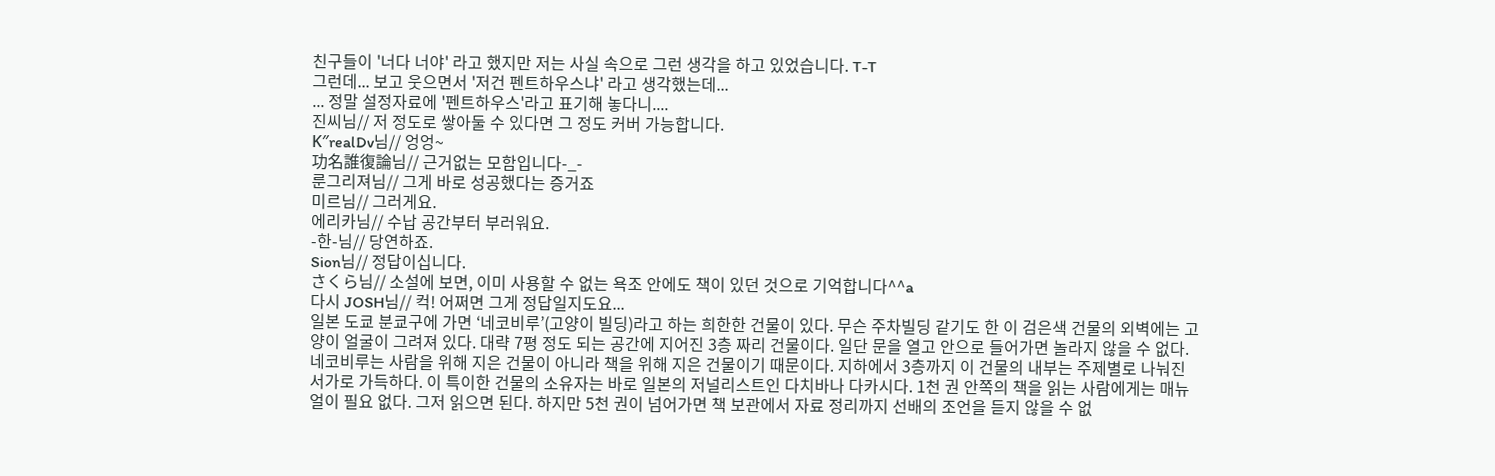친구들이 '너다 너야' 라고 했지만 저는 사실 속으로 그런 생각을 하고 있었습니다. T-T
그런데... 보고 웃으면서 '저건 펜트하우스냐' 라고 생각했는데...
... 정말 설정자료에 '펜트하우스'라고 표기해 놓다니....
진씨님// 저 정도로 쌓아둘 수 있다면 그 정도 커버 가능합니다.
Κ″realDv님// 엉엉~
功名誰復論님// 근거없는 모함입니다-_-
룬그리져님// 그게 바로 성공했다는 증거죠
미르님// 그러게요.
에리카님// 수납 공간부터 부러워요.
-한-님// 당연하죠.
Sion님// 정답이십니다.
さくら님// 소설에 보면, 이미 사용할 수 없는 욕조 안에도 책이 있던 것으로 기억합니다^^a
다시 JOSH님// 컥! 어쩌면 그게 정답일지도요...
일본 도쿄 분쿄구에 가면 ‘네코비루’(고양이 빌딩)라고 하는 희한한 건물이 있다. 무슨 주차빌딩 같기도 한 이 검은색 건물의 외벽에는 고양이 얼굴이 그려져 있다. 대략 7평 정도 되는 공간에 지어진 3층 짜리 건물이다. 일단 문을 열고 안으로 들어가면 놀라지 않을 수 없다. 네코비루는 사람을 위해 지은 건물이 아니라 책을 위해 지은 건물이기 때문이다. 지하에서 3층까지 이 건물의 내부는 주제별로 나눠진 서가로 가득하다. 이 특이한 건물의 소유자는 바로 일본의 저널리스트인 다치바나 다카시다. 1천 권 안쪽의 책을 읽는 사람에게는 매뉴얼이 필요 없다. 그저 읽으면 된다. 하지만 5천 권이 넘어가면 책 보관에서 자료 정리까지 선배의 조언을 듣지 않을 수 없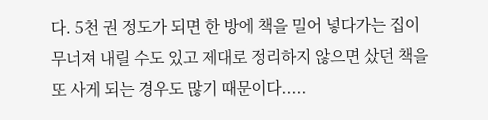다. 5천 권 정도가 되면 한 방에 책을 밀어 넣다가는 집이 무너져 내릴 수도 있고 제대로 정리하지 않으면 샀던 책을 또 사게 되는 경우도 많기 때문이다.....